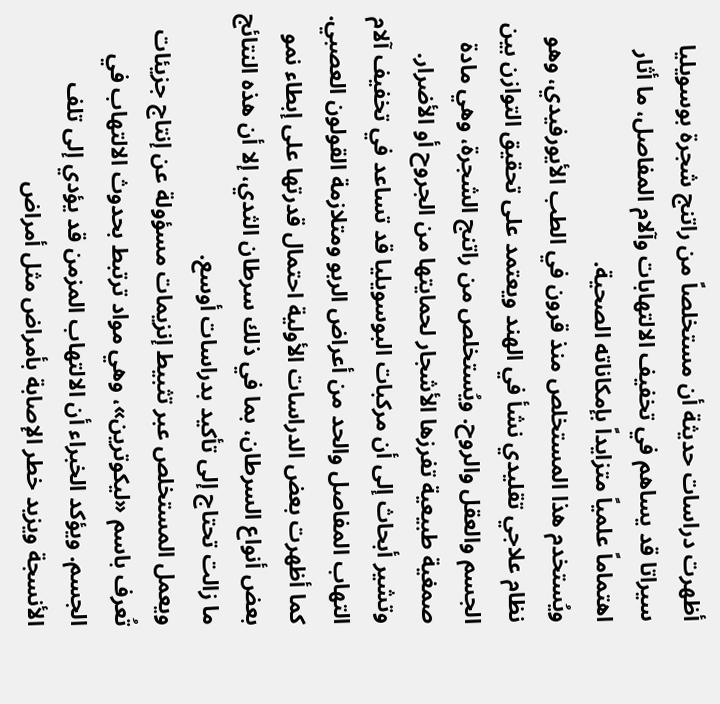أظهرت دراسات حديثة أن مستخلصاً من راتنج شجرة بوسويليا سيراتا قد يساهم في تخفيف الالتهابات وآلام المفاصل، ما أثار اهتماماً علمياً متزايداً بإمكاناته الصحية.
ويُستخدم هذا المستخلص منذ قرون في الطب الأيورفيدي، وهو نظام علاجي تقليدي نشأ في الهند ويعتمد على تحقيق التوازن بين الجسم والعقل والروح. ويُستخلص من راتنج الشجرة، وهي مادة صمغية طبيعية تفرزها الأشجار لحمايتها من الجروح أو الأضرار.
وتشير أبحاث إلى أن مركبات البوسويليا قد تساعد في تخفيف آلام التهاب المفاصل والحد من أعراض الربو ومتلازمة القولون العصبي. كما أظهرت بعض الدراسات الأولية احتمال قدرتها على إبطاء نمو بعض أنواع السرطان، بما في ذلك سرطان الثدي، إلا أن هذه النتائج ما زالت تحتاج إلى تأكيد بدراسات أوسع.
ويعمل المستخلص عبر تثبيط إنزيمات مسؤولة عن إنتاج جزيئات تُعرف باسم «ليكوترين»، وهي مواد ترتبط بحدوث الالتهاب في الجسم. ويؤكد الخبراء أن الالتهاب المزمن قد يؤدي إلى تلف الأنسجة ويزيد خطر الإصابة بأمراض مثل أمراض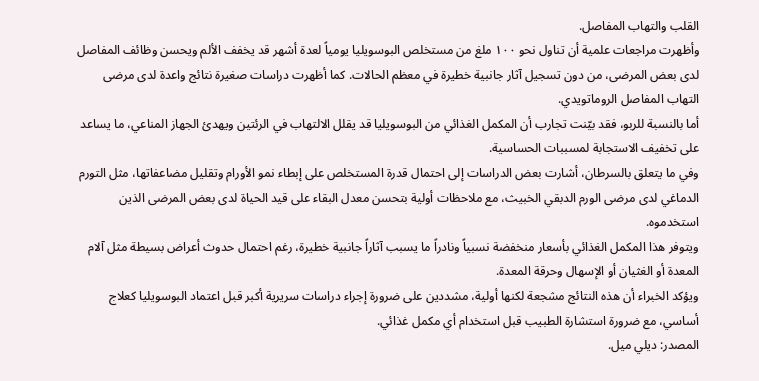القلب والتهاب المفاصل.
وأظهرت مراجعات علمية أن تناول نحو ١٠٠ ملغ من مستخلص البوسويليا يومياً لعدة أشهر قد يخفف الألم ويحسن وظائف المفاصل لدى بعض المرضى، من دون تسجيل آثار جانبية خطيرة في معظم الحالات. كما أظهرت دراسات صغيرة نتائج واعدة لدى مرضى التهاب المفاصل الروماتويدي.
أما بالنسبة للربو، فقد بيّنت تجارب أن المكمل الغذائي من البوسويليا قد يقلل الالتهاب في الرئتين ويهدئ الجهاز المناعي، ما يساعد على تخفيف الاستجابة لمسببات الحساسية.
وفي ما يتعلق بالسرطان، أشارت بعض الدراسات إلى احتمال قدرة المستخلص على إبطاء نمو الأورام وتقليل مضاعفاتها، مثل التورم الدماغي لدى مرضى الورم الدبقي الخبيث، مع ملاحظات أولية بتحسن معدل البقاء على قيد الحياة لدى بعض المرضى الذين استخدموه.
ويتوفر هذا المكمل الغذائي بأسعار منخفضة نسبياً ونادراً ما يسبب آثاراً جانبية خطيرة، رغم احتمال حدوث أعراض بسيطة مثل آلام المعدة أو الغثيان أو الإسهال وحرقة المعدة.
ويؤكد الخبراء أن هذه النتائج مشجعة لكنها أولية، مشددين على ضرورة إجراء دراسات سريرية أكبر قبل اعتماد البوسويليا كعلاج أساسي، مع ضرورة استشارة الطبيب قبل استخدام أي مكمل غذائي.
المصدر: ديلي ميل.